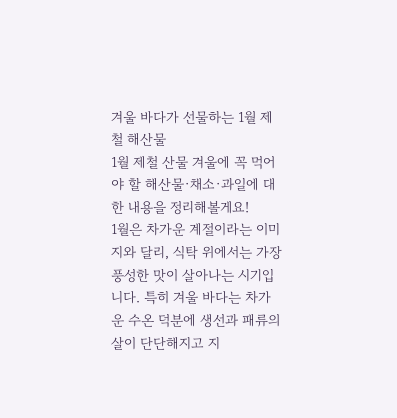겨울 바다가 선물하는 1월 제철 해산물
1월 제철 산물 겨울에 꼭 먹어야 할 해산물·채소·과일에 대한 내용을 정리해볼게요!
1월은 차가운 계절이라는 이미지와 달리, 식탁 위에서는 가장 풍성한 맛이 살아나는 시기입니다. 특히 겨울 바다는 차가운 수온 덕분에 생선과 패류의 살이 단단해지고 지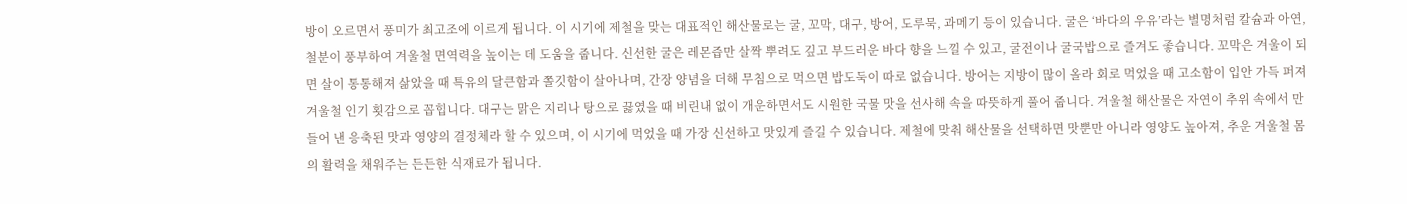방이 오르면서 풍미가 최고조에 이르게 됩니다. 이 시기에 제철을 맞는 대표적인 해산물로는 굴, 꼬막, 대구, 방어, 도루묵, 과메기 등이 있습니다. 굴은 ‘바다의 우유’라는 별명처럼 칼슘과 아연, 철분이 풍부하여 겨울철 면역력을 높이는 데 도움을 줍니다. 신선한 굴은 레몬즙만 살짝 뿌려도 깊고 부드러운 바다 향을 느낄 수 있고, 굴전이나 굴국밥으로 즐겨도 좋습니다. 꼬막은 겨울이 되면 살이 통통해져 삶았을 때 특유의 달큰함과 쫄깃함이 살아나며, 간장 양념을 더해 무침으로 먹으면 밥도둑이 따로 없습니다. 방어는 지방이 많이 올라 회로 먹었을 때 고소함이 입안 가득 퍼져 겨울철 인기 횟감으로 꼽힙니다. 대구는 맑은 지리나 탕으로 끓였을 때 비린내 없이 개운하면서도 시원한 국물 맛을 선사해 속을 따뜻하게 풀어 줍니다. 겨울철 해산물은 자연이 추위 속에서 만들어 낸 응축된 맛과 영양의 결정체라 할 수 있으며, 이 시기에 먹었을 때 가장 신선하고 맛있게 즐길 수 있습니다. 제철에 맞춰 해산물을 선택하면 맛뿐만 아니라 영양도 높아져, 추운 겨울철 몸의 활력을 채워주는 든든한 식재료가 됩니다.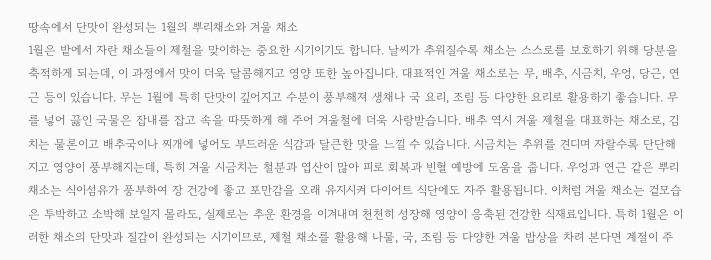땅속에서 단맛이 완성되는 1월의 뿌리채소와 겨울 채소
1월은 밭에서 자란 채소들이 제철을 맞이하는 중요한 시기이기도 합니다. 날씨가 추워질수록 채소는 스스로를 보호하기 위해 당분을 축적하게 되는데, 이 과정에서 맛이 더욱 달콤해지고 영양 또한 높아집니다. 대표적인 겨울 채소로는 무, 배추, 시금치, 우엉, 당근, 연근 등이 있습니다. 무는 1월에 특히 단맛이 깊어지고 수분이 풍부해져 생채나 국 요리, 조림 등 다양한 요리로 활용하기 좋습니다. 무를 넣어 끓인 국물은 잡내를 잡고 속을 따뜻하게 해 주어 겨울철에 더욱 사랑받습니다. 배추 역시 겨울 제철을 대표하는 채소로, 김치는 물론이고 배추국이나 찌개에 넣어도 부드러운 식감과 달큰한 맛을 느낄 수 있습니다. 시금치는 추위를 견디며 자랄수록 단단해지고 영양이 풍부해지는데, 특히 겨울 시금치는 철분과 엽산이 많아 피로 회복과 빈혈 예방에 도움을 줍니다. 우엉과 연근 같은 뿌리채소는 식이섬유가 풍부하여 장 건강에 좋고 포만감을 오래 유지시켜 다이어트 식단에도 자주 활용됩니다. 이처럼 겨울 채소는 겉모습은 투박하고 소박해 보일지 몰라도, 실제로는 추운 환경을 이겨내며 천천히 성장해 영양이 응축된 건강한 식재료입니다. 특히 1월은 이러한 채소의 단맛과 질감이 완성되는 시기이므로, 제철 채소를 활용해 나물, 국, 조림 등 다양한 겨울 밥상을 차려 본다면 계절이 주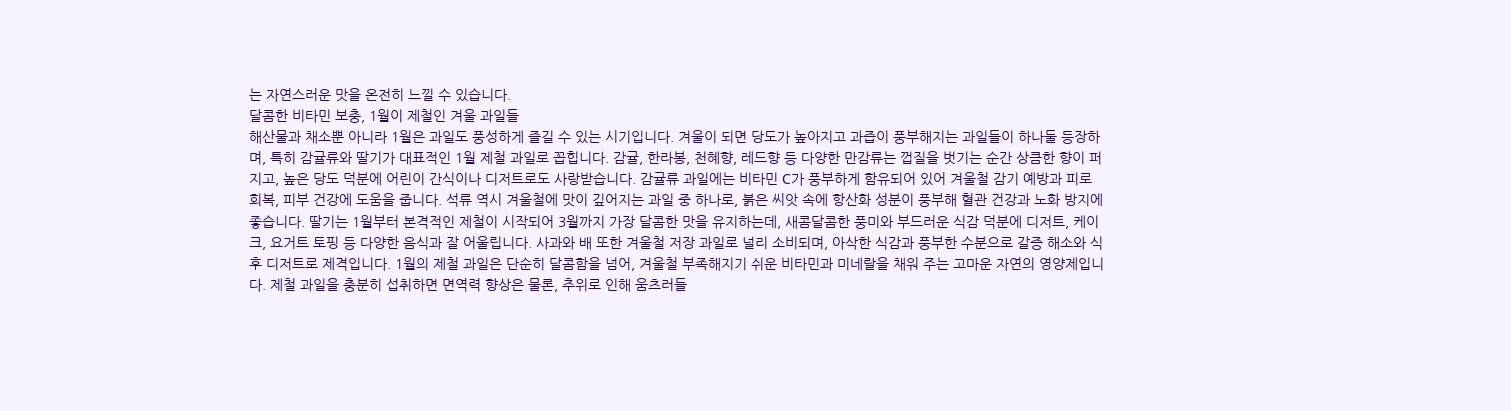는 자연스러운 맛을 온전히 느낄 수 있습니다.
달콤한 비타민 보충, 1월이 제철인 겨울 과일들
해산물과 채소뿐 아니라 1월은 과일도 풍성하게 즐길 수 있는 시기입니다. 겨울이 되면 당도가 높아지고 과즙이 풍부해지는 과일들이 하나둘 등장하며, 특히 감귤류와 딸기가 대표적인 1월 제철 과일로 꼽힙니다. 감귤, 한라봉, 천혜향, 레드향 등 다양한 만감류는 껍질을 벗기는 순간 상큼한 향이 퍼지고, 높은 당도 덕분에 어린이 간식이나 디저트로도 사랑받습니다. 감귤류 과일에는 비타민 C가 풍부하게 함유되어 있어 겨울철 감기 예방과 피로 회복, 피부 건강에 도움을 줍니다. 석류 역시 겨울철에 맛이 깊어지는 과일 중 하나로, 붉은 씨앗 속에 항산화 성분이 풍부해 혈관 건강과 노화 방지에 좋습니다. 딸기는 1월부터 본격적인 제철이 시작되어 3월까지 가장 달콤한 맛을 유지하는데, 새콤달콤한 풍미와 부드러운 식감 덕분에 디저트, 케이크, 요거트 토핑 등 다양한 음식과 잘 어울립니다. 사과와 배 또한 겨울철 저장 과일로 널리 소비되며, 아삭한 식감과 풍부한 수분으로 갈증 해소와 식후 디저트로 제격입니다. 1월의 제철 과일은 단순히 달콤함을 넘어, 겨울철 부족해지기 쉬운 비타민과 미네랄을 채워 주는 고마운 자연의 영양제입니다. 제철 과일을 충분히 섭취하면 면역력 향상은 물론, 추위로 인해 움츠러들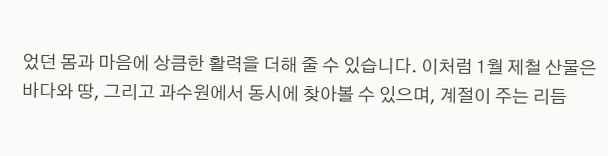었던 몸과 마음에 상큼한 활력을 더해 줄 수 있습니다. 이처럼 1월 제철 산물은 바다와 땅, 그리고 과수원에서 동시에 찾아볼 수 있으며, 계절이 주는 리듬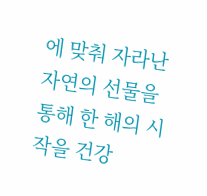에 맞춰 자라난 자연의 선물을 통해 한 해의 시작을 건강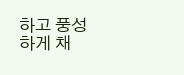하고 풍성하게 채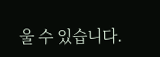울 수 있습니다.